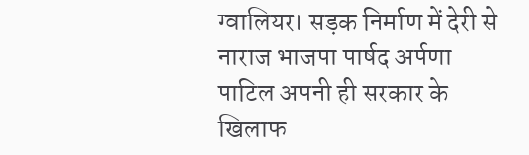ग्वालियर। सड़क निर्माण में देरी से नाराज भाजपा पार्षद अर्पणा पाटिल अपनी ही सरकार के खिलाफ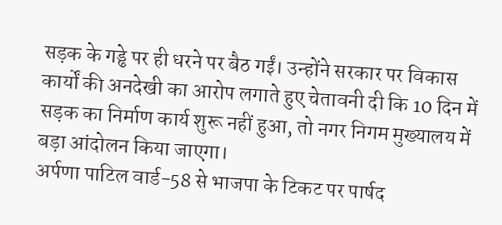सड़क के गड्ढे पर ही धरने पर बैठ गईं। उन्होंने सरकार पर विकास कार्यों की अनदेखी का आरोप लगाते हुए चेतावनी दी कि 10 दिन में सड़क का निर्माण कार्य शुरू नहीं हुआ, तो नगर निगम मुख्यालय में बड़ा आंदोलन किया जाएगा।
अर्पणा पाटिल वार्ड-58 से भाजपा के टिकट पर पार्षद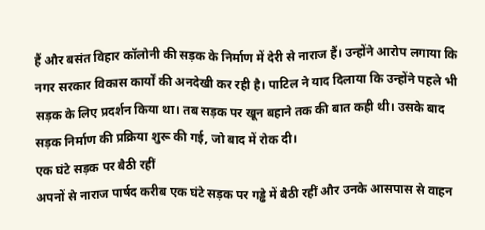हैं और बसंत विहार कॉलोनी की सड़क के निर्माण में देरी से नाराज हैं। उन्होंने आरोप लगाया कि नगर सरकार विकास कार्यों की अनदेखी कर रही है। पाटिल ने याद दिलाया कि उन्होंने पहले भी सड़क के लिए प्रदर्शन किया था। तब सड़क पर खून बहाने तक की बात कही थी। उसके बाद सड़क निर्माण की प्रक्रिया शुरू की गई, जो बाद में रोक दी।
एक घंटे सड़क पर बैठी रहीं
अपनों से नाराज पार्षद करीब एक घंटे सड़क पर गड्ढे में बैठी रहीं और उनके आसपास से वाहन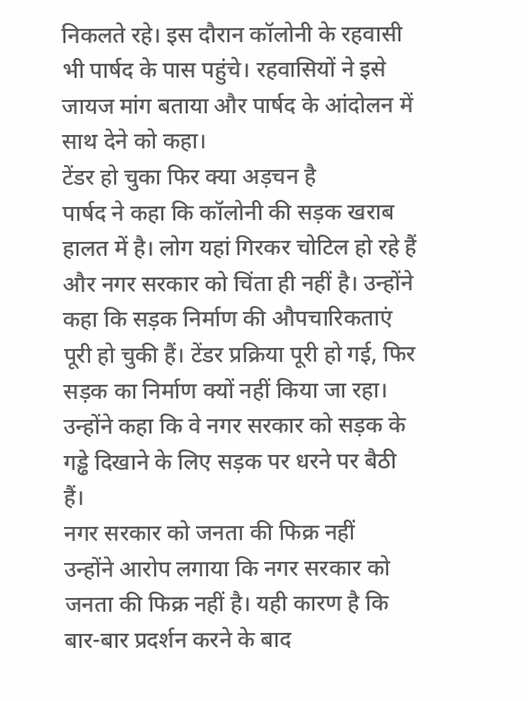निकलते रहे। इस दौरान कॉलोनी के रहवासी भी पार्षद के पास पहुंचे। रहवासियों ने इसे जायज मांग बताया और पार्षद के आंदोलन में साथ देने को कहा।
टेंडर हो चुका फिर क्या अड़चन है
पार्षद ने कहा कि कॉलोनी की सड़क खराब हालत में है। लोग यहां गिरकर चोटिल हो रहे हैं और नगर सरकार को चिंता ही नहीं है। उन्होंने कहा कि सड़क निर्माण की औपचारिकताएं पूरी हो चुकी हैं। टेंडर प्रक्रिया पूरी हो गई, फिर सड़क का निर्माण क्यों नहीं किया जा रहा। उन्होंने कहा कि वे नगर सरकार को सड़क के गड्ढे दिखाने के लिए सड़क पर धरने पर बैठी हैं।
नगर सरकार को जनता की फिक्र नहीं
उन्होंने आरोप लगाया कि नगर सरकार को जनता की फिक्र नहीं है। यही कारण है कि बार-बार प्रदर्शन करने के बाद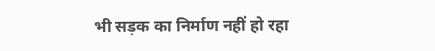भी सड़क का निर्माण नहीं हो रहा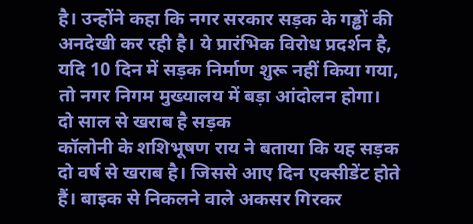है। उन्होंने कहा कि नगर सरकार सड़क के गड्ढों की अनदेखी कर रही है। ये प्रारंभिक विरोध प्रदर्शन है, यदि 10 दिन में सड़क निर्माण शुरू नहीं किया गया, तो नगर निगम मुख्यालय में बड़ा आंदोलन होगा।
दो साल से खराब है सड़क
कॉलोनी के शशिभूषण राय ने बताया कि यह सड़क दो वर्ष से खराब है। जिससे आए दिन एक्सीडेंट होते हैं। बाइक से निकलने वाले अकसर गिरकर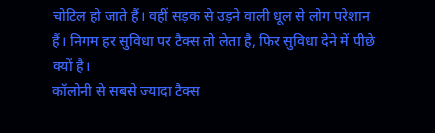चोटिल हो जाते हैं। वहीं सड़क से उड़ने वाली धूल से लोग परेशान हैं। निगम हर सुविधा पर टैक्स तो लेता है, फिर सुविधा देने में पीछे क्यों है।
कॉलोनी से सबसे ज्यादा टैक्स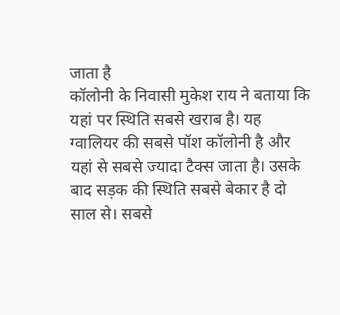जाता है
कॉलोनी के निवासी मुकेश राय ने बताया कि यहां पर स्थिति सबसे खराब है। यह ग्वालियर की सबसे पॉश कॉलोनी है और यहां से सबसे ज्यादा टैक्स जाता है। उसके बाद सड़क की स्थिति सबसे बेकार है दो साल से। सबसे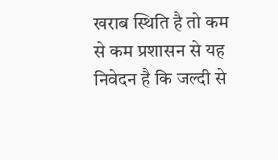खराब स्थिति है तो कम से कम प्रशासन से यह निवेदन है कि जल्दी से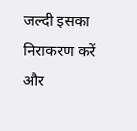जल्दी इसका निराकरण करें और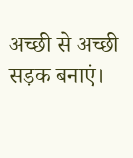अच्छी से अच्छी सड़क बनाएं।